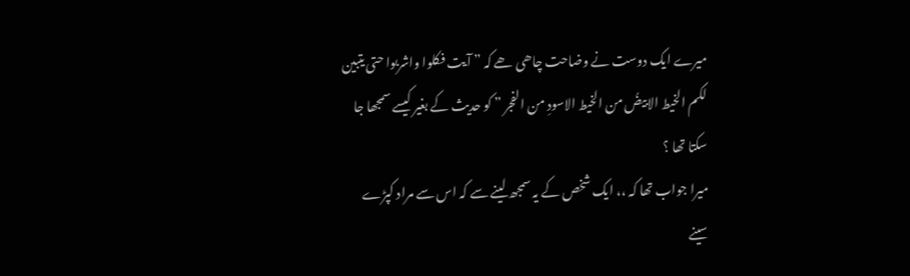میرے ایک دوست نے وضاحت چاھی ھے کہ ” آیت فکلوا واشربوا حتی یتبین لکم الخیط الابیضُ من الخیط الاسودِ من الفجر ” کو حدیث کے بغیر کیسے سمجھا جا سکتا تھا ؟
میرا جواب تھا کہ ،، ایک شخص کے یہ سمجھ لینے سے کہ اس سے مراد کپڑے سینے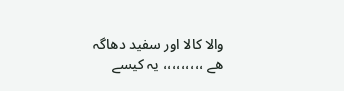والا کالا اور سفید دھاگہ ھے ،،،،،،،،، یہ کیسے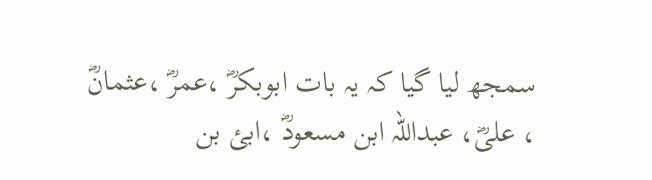سمجھ لیا گیا کہ یہ بات ابوبکرؓ ،عمرؓ ،عثمانؓ ، علیؓ، عبداللہ ابن مسعودؓ ،ابئ بن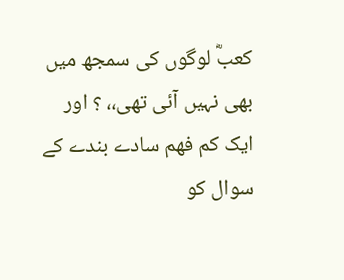کعبؓ لوگوں کی سمجھ میں بھی نہیں آئی تھی،، ؟ اور ایک کم فھم سادے بندے کے سوال کو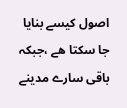اصول کیسے بنایا جا سکتا ھے ،جبکہ باقی سارے مدینے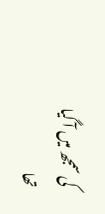کی سمجھ میں آ گیا تھا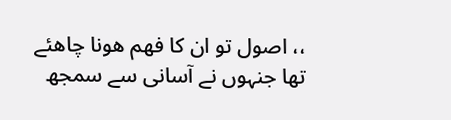،، اصول تو ان کا فھم ھونا چاھئے تھا جنہوں نے آسانی سے سمجھ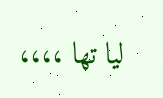لیا تھا ،،،،